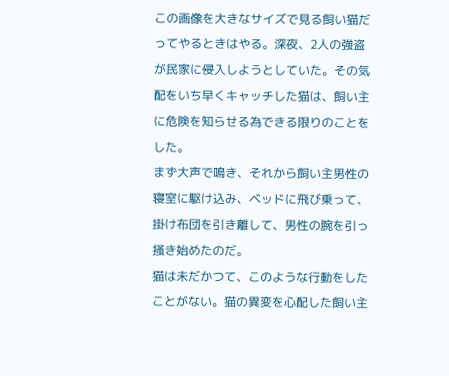この画像を大きなサイズで見る飼い猫だってやるときはやる。深夜、2人の強盗が民家に侵入しようとしていた。その気配をいち早くキャッチした猫は、飼い主に危険を知らせる為できる限りのことをした。
まず大声で鳴き、それから飼い主男性の寝室に駆け込み、ベッドに飛び乗って、掛け布団を引き離して、男性の腕を引っ掻き始めたのだ。
猫は未だかつて、このような行動をしたことがない。猫の異変を心配した飼い主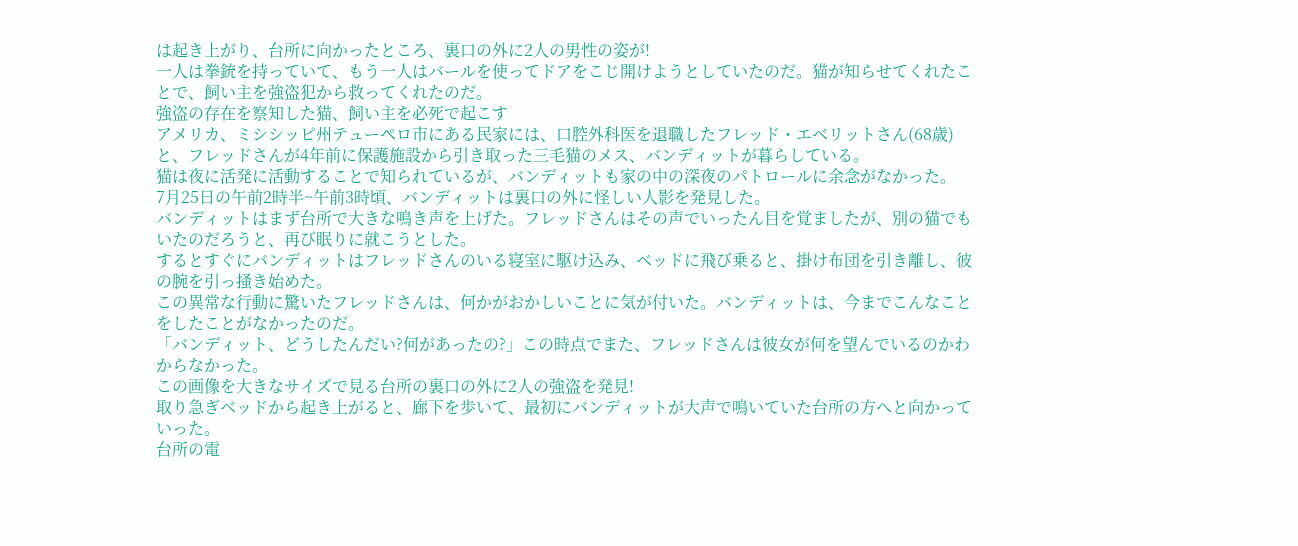は起き上がり、台所に向かったところ、裏口の外に2人の男性の姿が!
一人は拳銃を持っていて、もう一人はバールを使ってドアをこじ開けようとしていたのだ。猫が知らせてくれたことで、飼い主を強盗犯から救ってくれたのだ。
強盗の存在を察知した猫、飼い主を必死で起こす
アメリカ、ミシシッピ州テューペロ市にある民家には、口腔外科医を退職したフレッド・エベリットさん(68歳)と、フレッドさんが4年前に保護施設から引き取った三毛猫のメス、バンディットが暮らしている。
猫は夜に活発に活動することで知られているが、バンディットも家の中の深夜のパトロールに余念がなかった。
7月25日の午前2時半~午前3時頃、バンディットは裏口の外に怪しい人影を発見した。
バンディットはまず台所で大きな鳴き声を上げた。フレッドさんはその声でいったん目を覚ましたが、別の猫でもいたのだろうと、再び眠りに就こうとした。
するとすぐにバンディットはフレッドさんのいる寝室に駆け込み、ベッドに飛び乗ると、掛け布団を引き離し、彼の腕を引っ掻き始めた。
この異常な行動に驚いたフレッドさんは、何かがおかしいことに気が付いた。バンディットは、今までこんなことをしたことがなかったのだ。
「バンディット、どうしたんだい?何があったの?」この時点でまた、フレッドさんは彼女が何を望んでいるのかわからなかった。
この画像を大きなサイズで見る台所の裏口の外に2人の強盗を発見!
取り急ぎベッドから起き上がると、廊下を歩いて、最初にバンディットが大声で鳴いていた台所の方へと向かっていった。
台所の電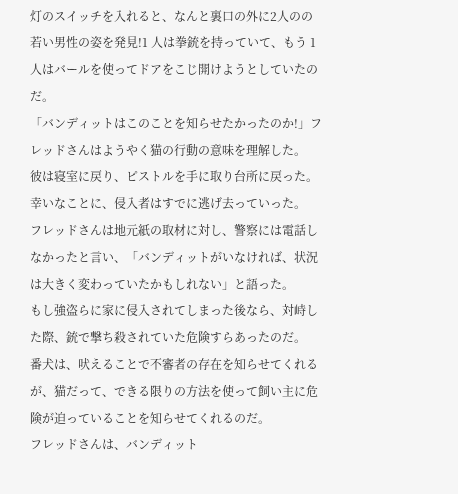灯のスイッチを入れると、なんと裏口の外に2人のの若い男性の姿を発見!1 人は拳銃を持っていて、もう 1 人はバールを使ってドアをこじ開けようとしていたのだ。
「バンディットはこのことを知らせたかったのか!」フレッドさんはようやく猫の行動の意味を理解した。
彼は寝室に戻り、ピストルを手に取り台所に戻った。幸いなことに、侵入者はすでに逃げ去っていった。
フレッドさんは地元紙の取材に対し、警察には電話しなかったと言い、「バンディットがいなければ、状況は大きく変わっていたかもしれない」と語った。
もし強盗らに家に侵入されてしまった後なら、対峙した際、銃で撃ち殺されていた危険すらあったのだ。
番犬は、吠えることで不審者の存在を知らせてくれるが、猫だって、できる限りの方法を使って飼い主に危険が迫っていることを知らせてくれるのだ。
フレッドさんは、バンディット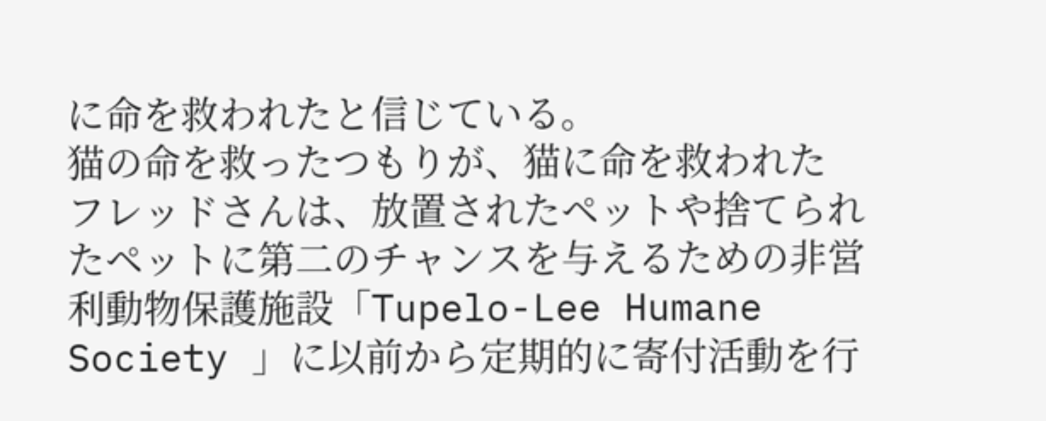に命を救われたと信じている。
猫の命を救ったつもりが、猫に命を救われた
フレッドさんは、放置されたペットや捨てられたペットに第二のチャンスを与えるための非営利動物保護施設「Tupelo-Lee Humane Society 」に以前から定期的に寄付活動を行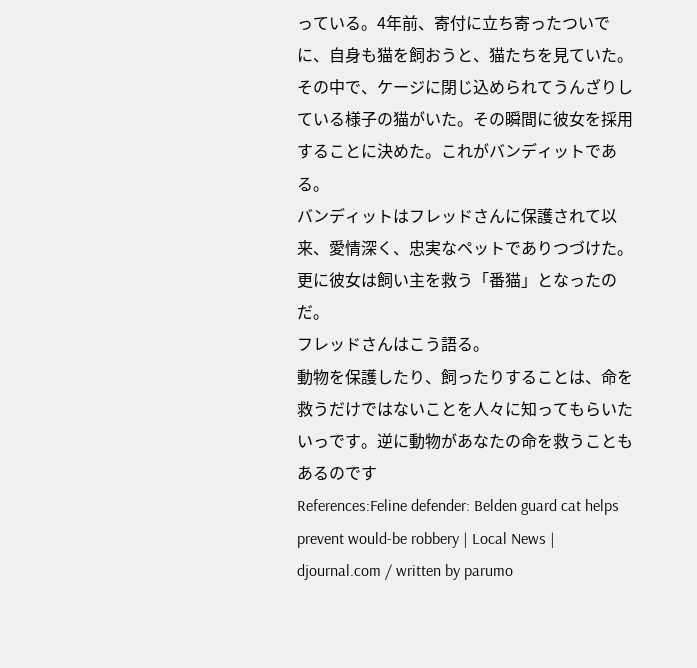っている。4年前、寄付に立ち寄ったついでに、自身も猫を飼おうと、猫たちを見ていた。
その中で、ケージに閉じ込められてうんざりしている様子の猫がいた。その瞬間に彼女を採用することに決めた。これがバンディットである。
バンディットはフレッドさんに保護されて以来、愛情深く、忠実なペットでありつづけた。更に彼女は飼い主を救う「番猫」となったのだ。
フレッドさんはこう語る。
動物を保護したり、飼ったりすることは、命を救うだけではないことを人々に知ってもらいたいっです。逆に動物があなたの命を救うこともあるのです
References:Feline defender: Belden guard cat helps prevent would-be robbery | Local News | djournal.com / written by parumo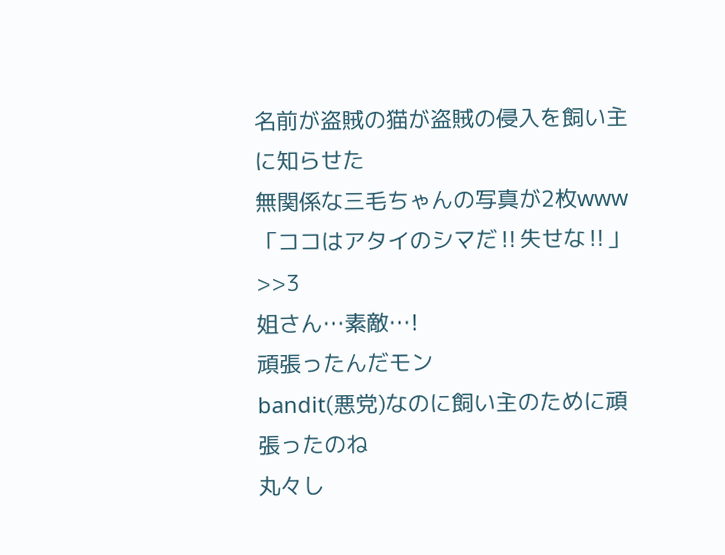名前が盗賊の猫が盗賊の侵入を飼い主に知らせた
無関係な三毛ちゃんの写真が2枚www
「ココはアタイのシマだ‼失せな‼」
>>3
姐さん…素敵…!
頑張ったんだモン
bandit(悪党)なのに飼い主のために頑張ったのね
丸々し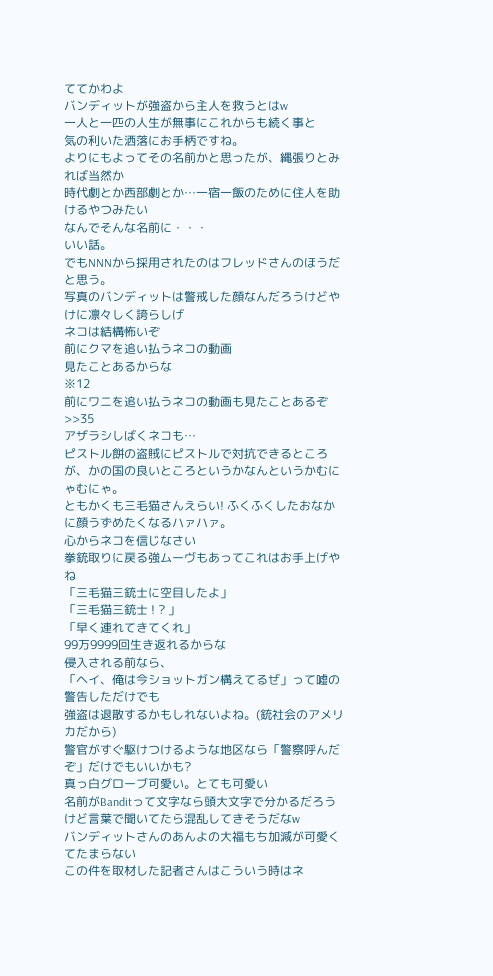ててかわよ
バンディットが強盗から主人を救うとはw
一人と一匹の人生が無事にこれからも続く事と
気の利いた洒落にお手柄ですね。
よりにもよってその名前かと思ったが、縄張りとみれば当然か
時代劇とか西部劇とか…一宿一飯のために住人を助けるやつみたい
なんでそんな名前に・・・
いい話。
でもNNNから採用されたのはフレッドさんのほうだと思う。
写真のバンディットは警戒した顔なんだろうけどやけに凛々しく誇らしげ
ネコは結構怖いぞ
前にクマを追い払うネコの動画
見たことあるからな
※12
前にワニを追い払うネコの動画も見たことあるぞ
>>35
アザラシしばくネコも…
ピストル餅の盗賊にピストルで対抗できるところが、かの国の良いところというかなんというかむにゃむにゃ。
ともかくも三毛猫さんえらい! ふくふくしたおなかに顔うずめたくなるハァハァ。
心からネコを信じなさい
拳銃取りに戻る強ムーヴもあってこれはお手上げやね
「三毛猫三銃士に空目したよ」
「三毛猫三銃士 ! ? 」
「早く連れてきてくれ」
99万9999回生き返れるからな
侵入される前なら、
「ヘイ、俺は今ショットガン構えてるぜ」って嘘の警告しただけでも
強盗は退散するかもしれないよね。(銃社会のアメリカだから)
警官がすぐ駆けつけるような地区なら「警察呼んだぞ」だけでもいいかも?
真っ白グローブ可愛い。とても可愛い
名前がBanditって文字なら頭大文字で分かるだろうけど言葉で聞いてたら混乱してきそうだなw
バンディットさんのあんよの大福もち加減が可愛くてたまらない
この件を取材した記者さんはこういう時はネ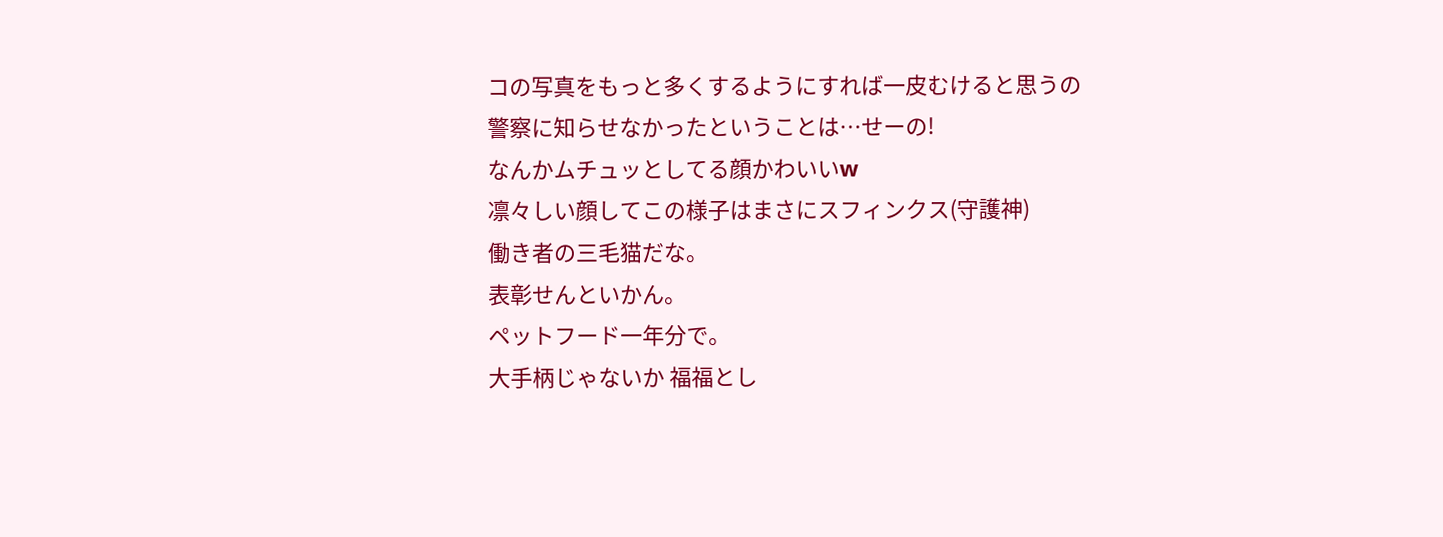コの写真をもっと多くするようにすれば一皮むけると思うの
警察に知らせなかったということは…せーの!
なんかムチュッとしてる顔かわいいw
凛々しい顔してこの様子はまさにスフィンクス(守護神)
働き者の三毛猫だな。
表彰せんといかん。
ペットフード一年分で。
大手柄じゃないか 福福とし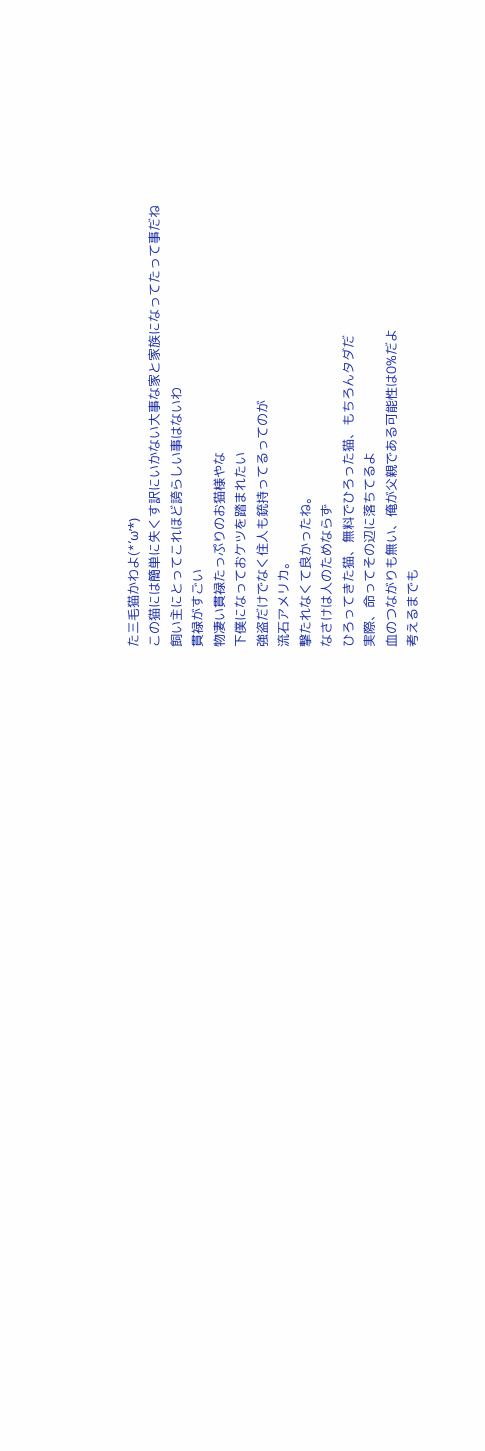た三毛猫かわよ(*’ω’*)
この猫には簡単に失くす訳にいかない大事な家と家族になってたって事だね
飼い主にとってこれほど誇らしい事はないわ
貫禄がすごい
物凄い貫禄たっぷりのお猫様やな
下僕になっておケツを踏まれたい
強盗だけでなく住人も銃持ってるってのが
流石アメリカ。
撃たれなくて良かったね。
なさけは人のためならず
ひろってきた猫、無料でひろった猫、もちろんタダだ
実際、命ってその辺に落ちてるよ
血のつながりも無い、俺が父親である可能性は0%だよ
考えるまでも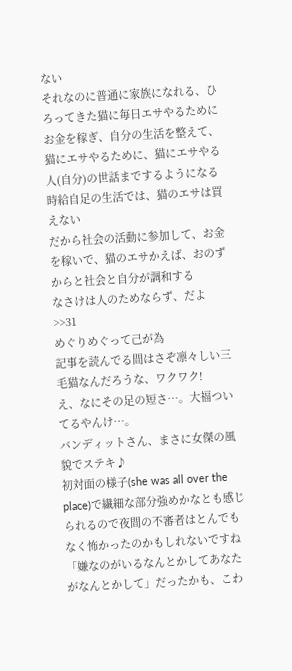ない
それなのに普通に家族になれる、ひろってきた猫に毎日エサやるために
お金を稼ぎ、自分の生活を整えて、猫にエサやるために、猫にエサやる人(自分)の世話までするようになる
時給自足の生活では、猫のエサは買えない
だから社会の活動に参加して、お金を稼いで、猫のエサかえば、おのずからと社会と自分が調和する
なさけは人のためならず、だよ
>>31
めぐりめぐって己が為
記事を読んでる間はさぞ凛々しい三毛猫なんだろうな、ワクワク!
え、なにその足の短さ…。大福ついてるやんけ…。
バンディットさん、まさに女傑の風貌でステキ♪
初対面の様子(she was all over the place)で繊細な部分強めかなとも感じられるので夜間の不審者はとんでもなく怖かったのかもしれないですね
「嫌なのがいるなんとかしてあなたがなんとかして」だったかも、こわ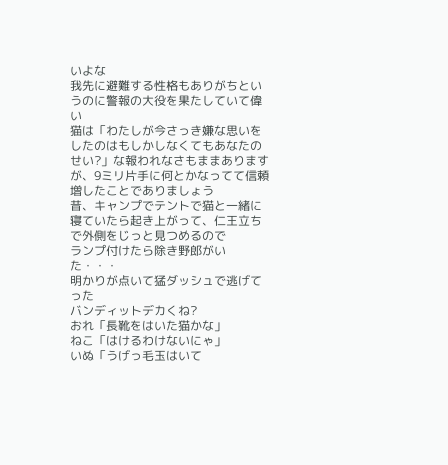いよな
我先に避難する性格もありがちというのに警報の大役を果たしていて偉い
猫は「わたしが今さっき嫌な思いをしたのはもしかしなくてもあなたのせい?」な報われなさもままありますが、9ミリ片手に何とかなってて信頼増したことでありましょう
昔、キャンプでテントで猫と一緒に寝ていたら起き上がって、仁王立ちで外側をじっと見つめるので
ランプ付けたら除き野郎がいた・・・
明かりが点いて猛ダッシュで逃げてった
バンディットデカくね?
おれ「長靴をはいた猫かな」
ねこ「はけるわけないにゃ」
いぬ「うげっ毛玉はいて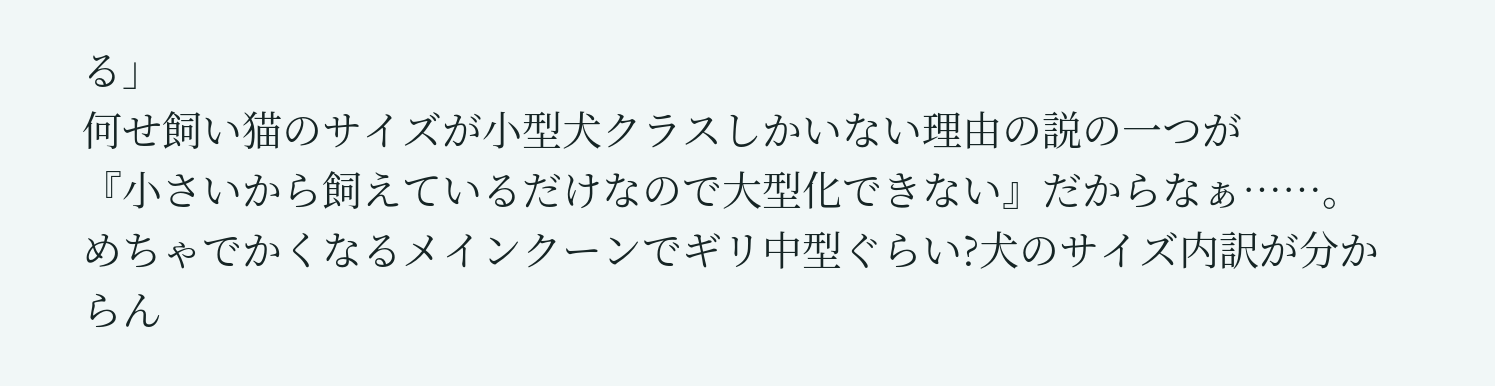る」
何せ飼い猫のサイズが小型犬クラスしかいない理由の説の一つが
『小さいから飼えているだけなので大型化できない』だからなぁ……。
めちゃでかくなるメインクーンでギリ中型ぐらい?犬のサイズ内訳が分からん